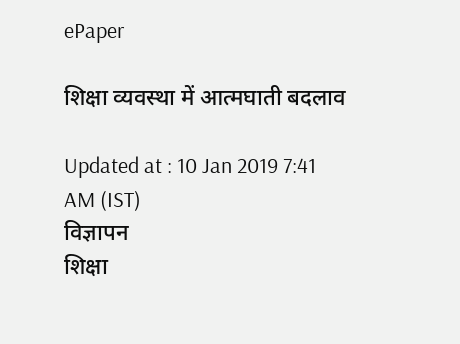ePaper

शिक्षा व्यवस्था में आत्मघाती बदलाव

Updated at : 10 Jan 2019 7:41 AM (IST)
विज्ञापन
शिक्षा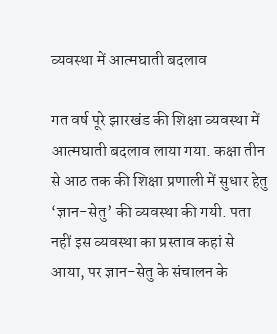व्यवस्था में आत्मघाती बदलाव

गत वर्ष पूरे झारखंड की शिक्षा व्यवस्था में आत्मघाती बदलाव लाया गया. कक्षा तीन से आठ तक की शिक्षा प्रणाली में सुधार हेतु ‘ज्ञान-सेतु’ की व्यवस्था की गयी. पता नहीं इस व्यवस्था का प्रस्ताव कहां से आया, पर ज्ञान-सेतु के संचालन के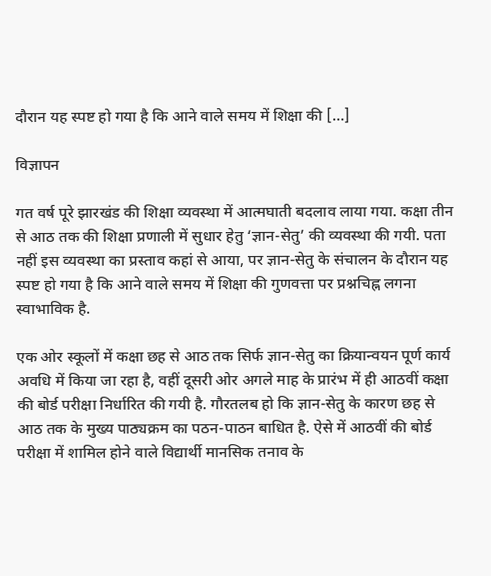दौरान यह स्पष्ट हो गया है कि आने वाले समय में शिक्षा की […]

विज्ञापन

गत वर्ष पूरे झारखंड की शिक्षा व्यवस्था में आत्मघाती बदलाव लाया गया. कक्षा तीन से आठ तक की शिक्षा प्रणाली में सुधार हेतु ‘ज्ञान-सेतु’ की व्यवस्था की गयी. पता नहीं इस व्यवस्था का प्रस्ताव कहां से आया, पर ज्ञान-सेतु के संचालन के दौरान यह स्पष्ट हो गया है कि आने वाले समय में शिक्षा की गुणवत्ता पर प्रश्नचिह्न लगना स्वाभाविक है.

एक ओर स्कूलों में कक्षा छह से आठ तक सिर्फ ज्ञान-सेतु का क्रियान्वयन पूर्ण कार्य अवधि में किया जा रहा है, वहीं दूसरी ओर अगले माह के प्रारंभ में ही आठवीं कक्षा की बोर्ड परीक्षा निर्धारित की गयी है. गौरतलब हो कि ज्ञान-सेतु के कारण छह से आठ तक के मुख्य पाठ्यक्रम का पठन-पाठन बाधित है. ऐसे में आठवीं की बोर्ड परीक्षा में शामिल होने वाले विद्यार्थी मानसिक तनाव के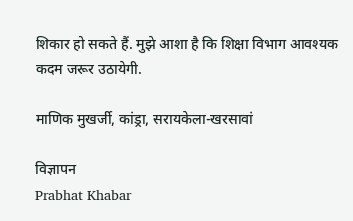शिकार हो सकते हैं. मुझे आशा है कि शिक्षा विभाग आवश्यक कदम जरूर उठायेगी.

माणिक मुखर्जी, कांड्रा, सरायकेला-खरसावां

विज्ञापन
Prabhat Khabar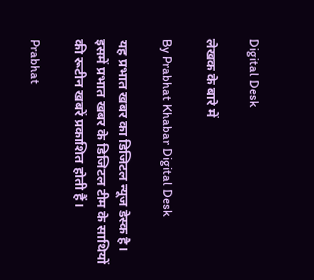Digital Desk

लेखक के बारे में

By Prabhat Khabar Digital Desk

यह प्रभात खबर का डिजिटल न्यूज डेस्क है। इसमें प्रभात खबर के डिजिटल टीम के साथियों की रूटीन खबरें प्रकाशित होती हैं।

Prabhat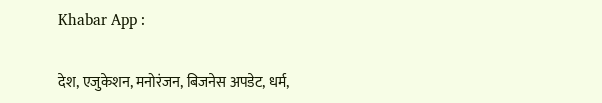Khabar App :

देश, एजुकेशन, मनोरंजन, बिजनेस अपडेट, धर्म,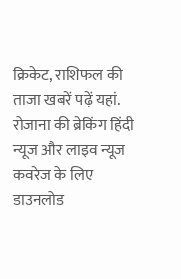क्रिकेट, राशिफल की ताजा खबरें पढ़ें यहां. रोजाना की ब्रेकिंग हिंदी न्यूज और लाइव न्यूज कवरेज के लिए डाउनलोड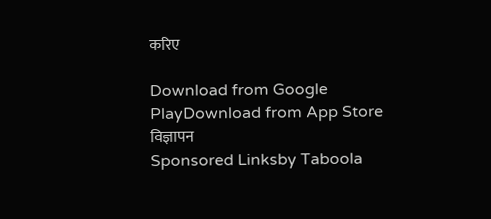करिए

Download from Google PlayDownload from App Store
विज्ञापन
Sponsored Linksby Taboola